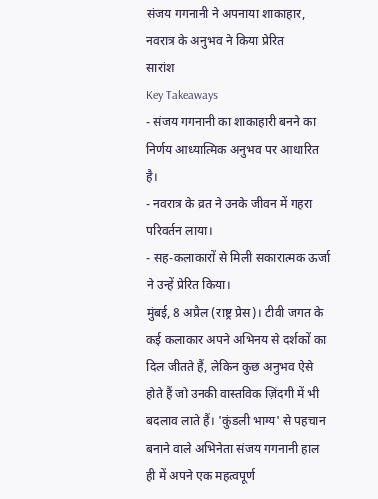संजय गगनानी ने अपनाया शाकाहार, नवरात्र के अनुभव ने किया प्रेरित
सारांश
Key Takeaways
- संजय गगनानी का शाकाहारी बनने का निर्णय आध्यात्मिक अनुभव पर आधारित है।
- नवरात्र के व्रत ने उनके जीवन में गहरा परिवर्तन लाया।
- सह-कलाकारों से मिली सकारात्मक ऊर्जा ने उन्हें प्रेरित किया।
मुंबई, 8 अप्रैल (राष्ट्र प्रेस)। टीवी जगत के कई कलाकार अपने अभिनय से दर्शकों का दिल जीतते हैं, लेकिन कुछ अनुभव ऐसे होते हैं जो उनकी वास्तविक ज़िंदगी में भी बदलाव लाते हैं। 'कुंडली भाग्य' से पहचान बनाने वाले अभिनेता संजय गगनानी हाल ही में अपने एक महत्वपूर्ण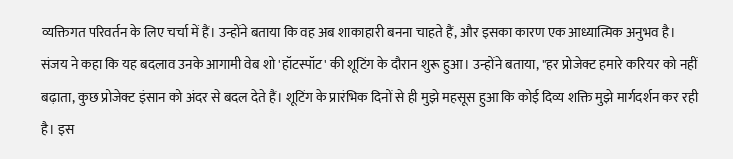व्यक्तिगत परिवर्तन के लिए चर्चा में हैं। उन्होंने बताया कि वह अब शाकाहारी बनना चाहते हैं, और इसका कारण एक आध्यात्मिक अनुभव है।
संजय ने कहा कि यह बदलाव उनके आगामी वेब शो 'हॉटस्पॉट' की शूटिंग के दौरान शुरू हुआ। उन्होंने बताया, "हर प्रोजेक्ट हमारे करियर को नहीं बढ़ाता, कुछ प्रोजेक्ट इंसान को अंदर से बदल देते हैं। शूटिंग के प्रारंभिक दिनों से ही मुझे महसूस हुआ कि कोई दिव्य शक्ति मुझे मार्गदर्शन कर रही है। इस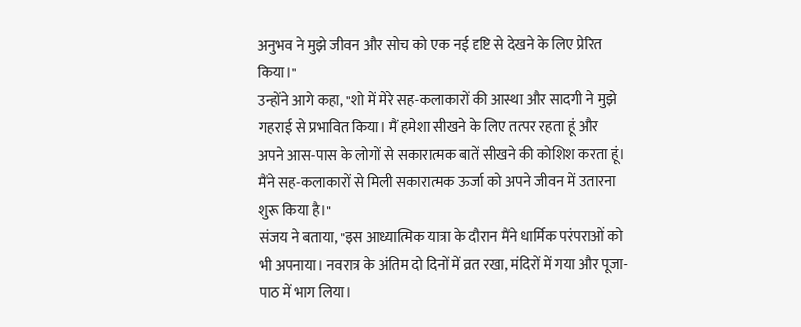अनुभव ने मुझे जीवन और सोच को एक नई दृष्टि से देखने के लिए प्रेरित किया।"
उन्होंने आगे कहा, "शो में मेरे सह-कलाकारों की आस्था और सादगी ने मुझे गहराई से प्रभावित किया। मैं हमेशा सीखने के लिए तत्पर रहता हूं और अपने आस-पास के लोगों से सकारात्मक बातें सीखने की कोशिश करता हूं। मैंने सह-कलाकारों से मिली सकारात्मक ऊर्जा को अपने जीवन में उतारना शुरू किया है।"
संजय ने बताया, "इस आध्यात्मिक यात्रा के दौरान मैंने धार्मिक परंपराओं को भी अपनाया। नवरात्र के अंतिम दो दिनों में व्रत रखा, मंदिरों में गया और पूजा-पाठ में भाग लिया।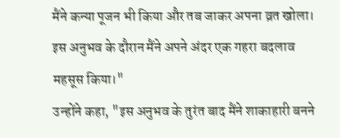मैंने कन्या पूजन भी किया और तब जाकर अपना व्रत खोला। इस अनुभव के दौरान मैंने अपने अंदर एक गहरा बदलाव महसूस किया।"
उन्होंने कहा, "इस अनुभव के तुरंत बाद मैंने शाकाहारी बनने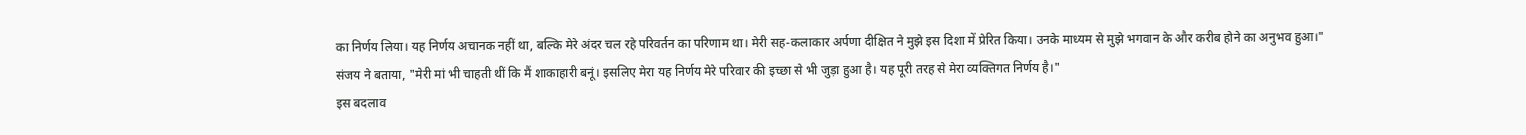का निर्णय लिया। यह निर्णय अचानक नहीं था, बल्कि मेरे अंदर चल रहे परिवर्तन का परिणाम था। मेरी सह-कलाकार अर्पणा दीक्षित ने मुझे इस दिशा में प्रेरित किया। उनके माध्यम से मुझे भगवान के और करीब होने का अनुभव हुआ।"
संजय ने बताया, "मेरी मां भी चाहती थीं कि मैं शाकाहारी बनूं। इसलिए मेरा यह निर्णय मेरे परिवार की इच्छा से भी जुड़ा हुआ है। यह पूरी तरह से मेरा व्यक्तिगत निर्णय है।"
इस बदलाव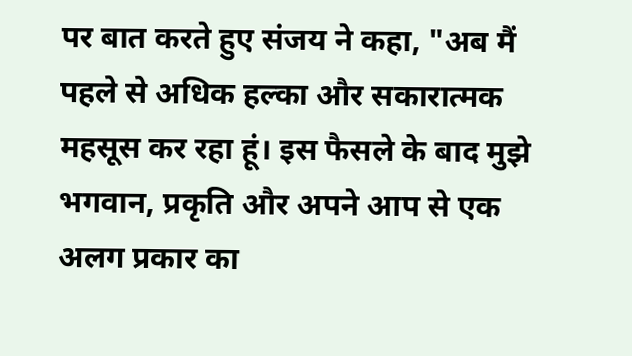पर बात करते हुए संजय ने कहा, "अब मैं पहले से अधिक हल्का और सकारात्मक महसूस कर रहा हूं। इस फैसले के बाद मुझे भगवान, प्रकृति और अपने आप से एक अलग प्रकार का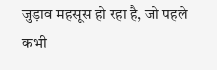जुड़ाव महसूस हो रहा है, जो पहले कभी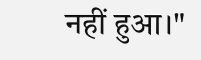नहीं हुआ।"